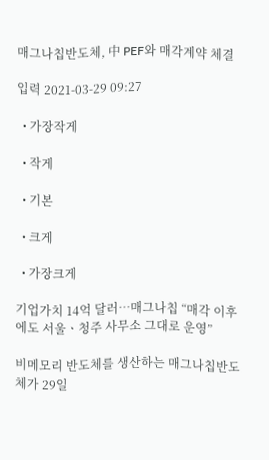매그나칩반도체, 中 PEF와 매각계약 체결

입력 2021-03-29 09:27

  • 가장작게

  • 작게

  • 기본

  • 크게

  • 가장크게

기업가치 14억 달러…매그나칩 “매각 이후에도 서울ㆍ청주 사무소 그대로 운영”

비메모리 반도체를 생산하는 매그나칩반도체가 29일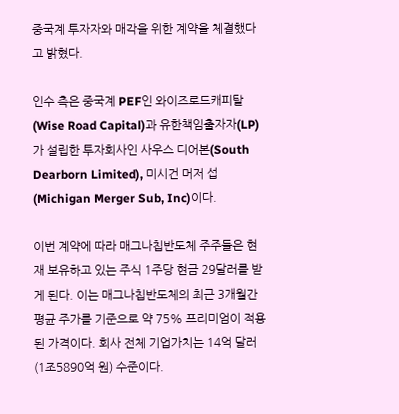중국계 투자자와 매각을 위한 계약을 체결했다고 밝혔다.

인수 측은 중국계 PEF인 와이즈로드캐피탈(Wise Road Capital)과 유한책임출자자(LP)가 설립한 투자회사인 사우스 디어본(South Dearborn Limited), 미시건 머저 섭(Michigan Merger Sub, Inc)이다.

이번 계약에 따라 매그나칩반도체 주주들은 현재 보유하고 있는 주식 1주당 현금 29달러를 받게 된다. 이는 매그나칩반도체의 최근 3개월간 평균 주가를 기준으로 약 75% 프리미엄이 적용된 가격이다. 회사 전체 기업가치는 14억 달러(1조5890억 원) 수준이다.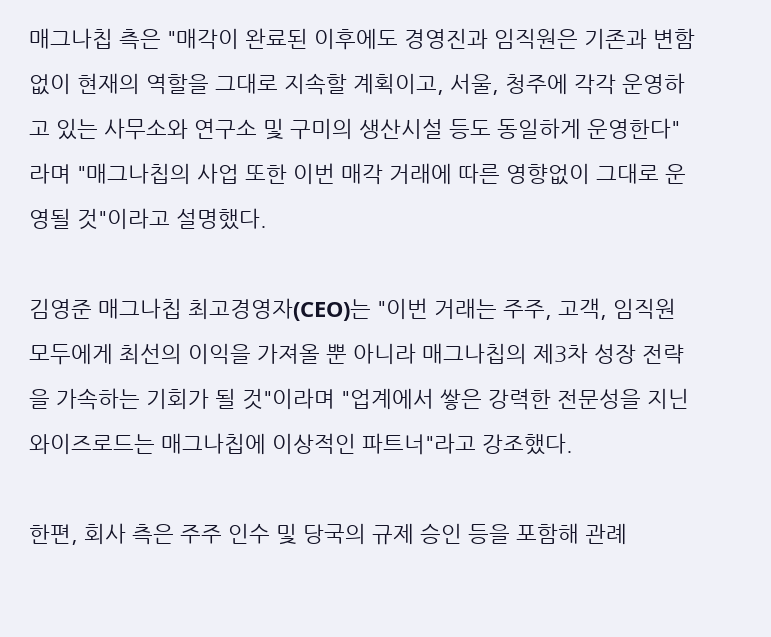매그나칩 측은 "매각이 완료된 이후에도 경영진과 임직원은 기존과 변함없이 현재의 역할을 그대로 지속할 계획이고, 서울, 청주에 각각 운영하고 있는 사무소와 연구소 및 구미의 생산시설 등도 동일하게 운영한다"라며 "매그나칩의 사업 또한 이번 매각 거래에 따른 영향없이 그대로 운영될 것"이라고 설명했다.

김영준 매그나칩 최고경영자(CEO)는 "이번 거래는 주주, 고객, 임직원 모두에게 최선의 이익을 가져올 뿐 아니라 매그나칩의 제3차 성장 전략을 가속하는 기회가 될 것"이라며 "업계에서 쌓은 강력한 전문성을 지닌 와이즈로드는 매그나칩에 이상적인 파트너"라고 강조했다.

한편, 회사 측은 주주 인수 및 당국의 규제 승인 등을 포함해 관례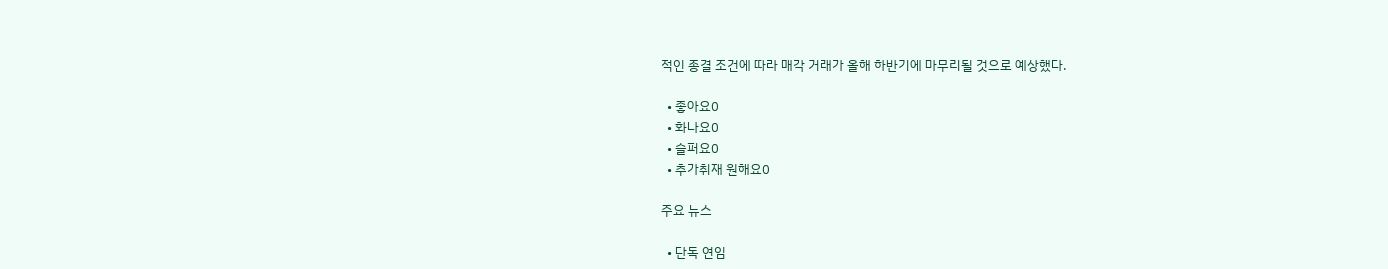적인 종결 조건에 따라 매각 거래가 올해 하반기에 마무리될 것으로 예상했다.

  • 좋아요0
  • 화나요0
  • 슬퍼요0
  • 추가취재 원해요0

주요 뉴스

  • 단독 연임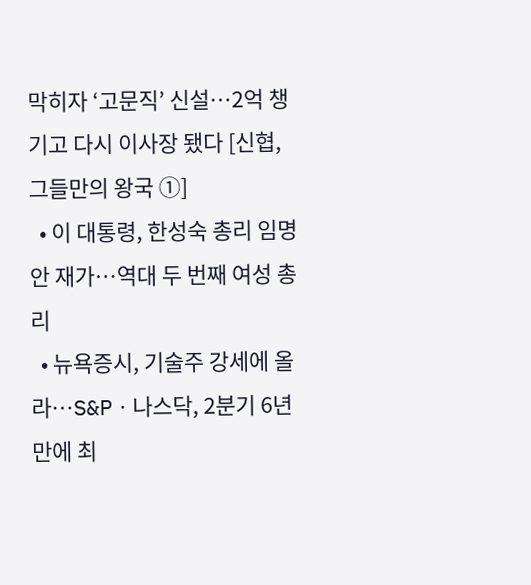막히자 ‘고문직’ 신설⋯2억 챙기고 다시 이사장 됐다 [신협, 그들만의 왕국 ①]
  • 이 대통령, 한성숙 총리 임명안 재가…역대 두 번째 여성 총리
  • 뉴욕증시, 기술주 강세에 올라…S&Pㆍ나스닥, 2분기 6년 만에 최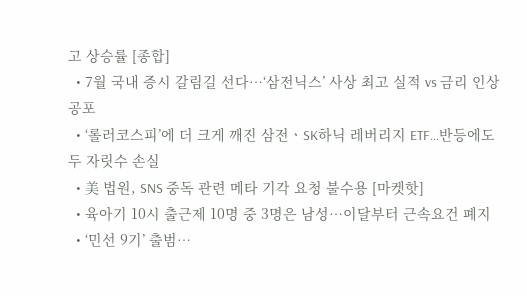고 상승률 [종합]
  • 7월 국내 증시 갈림길 선다⋯‘삼전닉스’ 사상 최고 실적 vs 금리 인상 공포
  • ‘롤러코스피’에 더 크게 깨진 삼전ㆍSK하닉 레버리지 ETF…반등에도 두 자릿수 손실
  • 美 법원, SNS 중독 관련 메타 기각 요청 불수용 [마켓핫]
  • 육아기 10시 출근제 10명 중 3명은 남성⋯이달부터 근속요건 폐지
  • ‘민선 9기’ 출범…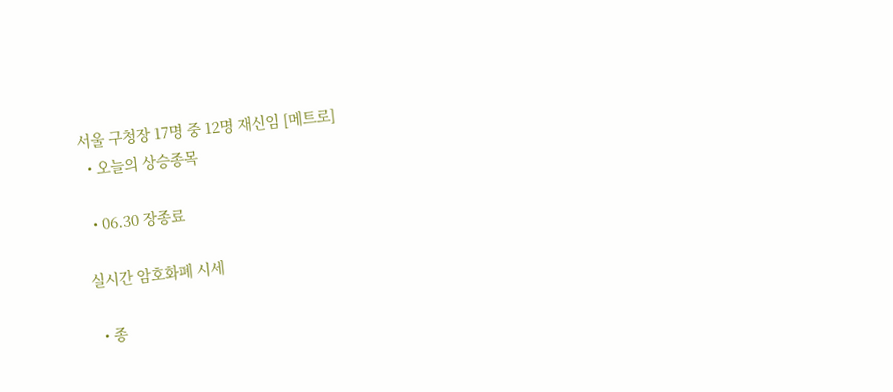서울 구청장 17명 중 12명 재신임 [메트로]
  • 오늘의 상승종목

  • 06.30 장종료

실시간 암호화폐 시세

  • 종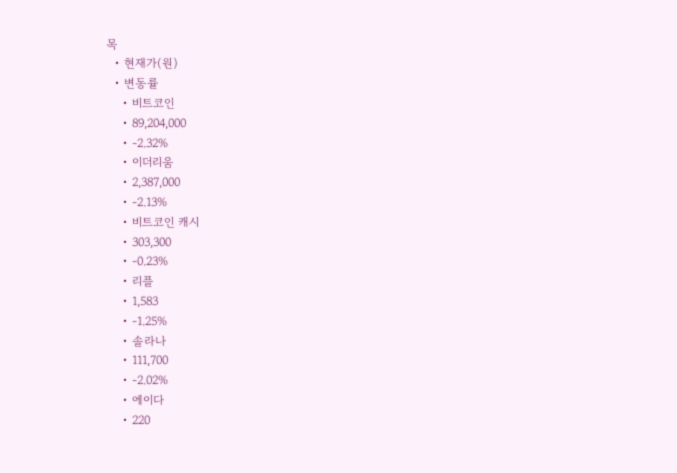목
  • 현재가(원)
  • 변동률
    • 비트코인
    • 89,204,000
    • -2.32%
    • 이더리움
    • 2,387,000
    • -2.13%
    • 비트코인 캐시
    • 303,300
    • -0.23%
    • 리플
    • 1,583
    • -1.25%
    • 솔라나
    • 111,700
    • -2.02%
    • 에이다
    • 220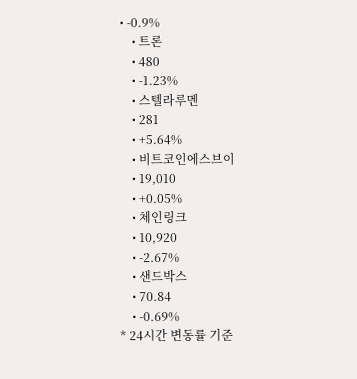• -0.9%
    • 트론
    • 480
    • -1.23%
    • 스텔라루멘
    • 281
    • +5.64%
    • 비트코인에스브이
    • 19,010
    • +0.05%
    • 체인링크
    • 10,920
    • -2.67%
    • 샌드박스
    • 70.84
    • -0.69%
* 24시간 변동률 기준